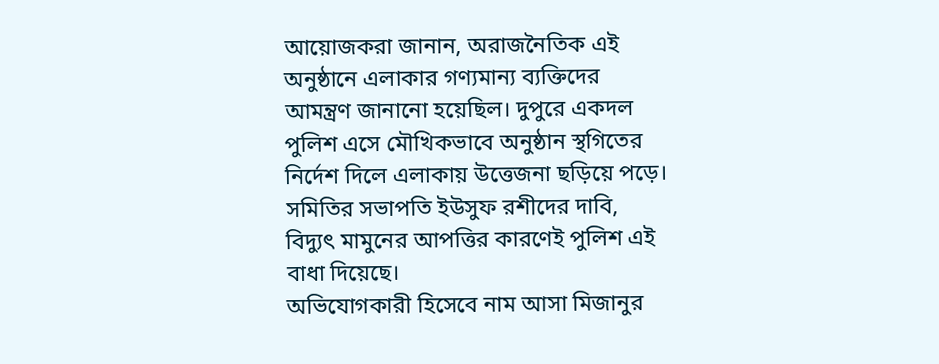আয়োজকরা জানান, অরাজনৈতিক এই অনুষ্ঠানে এলাকার গণ্যমান্য ব্যক্তিদের আমন্ত্রণ জানানো হয়েছিল। দুপুরে একদল পুলিশ এসে মৌখিকভাবে অনুষ্ঠান স্থগিতের নির্দেশ দিলে এলাকায় উত্তেজনা ছড়িয়ে পড়ে। সমিতির সভাপতি ইউসুফ রশীদের দাবি, বিদ্যুৎ মামুনের আপত্তির কারণেই পুলিশ এই বাধা দিয়েছে।
অভিযোগকারী হিসেবে নাম আসা মিজানুর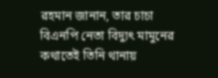রহমান জানান, তার চাচা বিএনপি নেতা বিদ্যুৎ মামুনের কথাতেই তিনি থানায়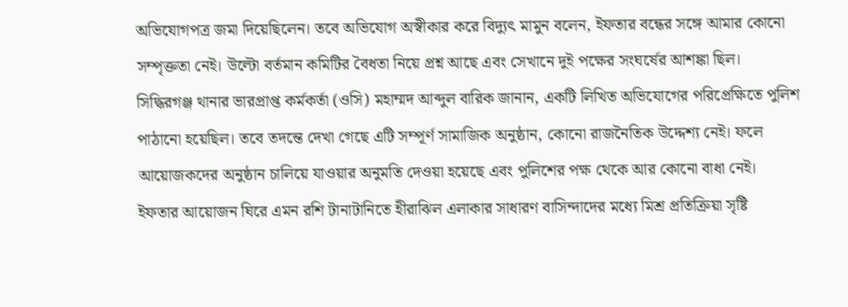অভিযোগপত্র জমা দিয়েছিলেন। তবে অভিযোগ অস্বীকার করে বিদ্যুৎ মামুন বলেন, ইফতার বন্ধের সঙ্গে আমার কোনো সম্পৃক্ততা নেই। উল্টো বর্তমান কমিটির বৈধতা নিয়ে প্রশ্ন আছে এবং সেখানে দুই পক্ষের সংঘর্ষের আশঙ্কা ছিল।
সিদ্ধিরগঞ্জ থানার ভারপ্রাপ্ত কর্মকর্তা (ওসি) মহাম্মদ আব্দুল বারিক জানান, একটি লিখিত অভিযোগের পরিপ্রেক্ষিতে পুলিশ পাঠানো হয়েছিল। তবে তদন্তে দেখা গেছে এটি সম্পূর্ণ সামাজিক অনুষ্ঠান, কোনো রাজনৈতিক উদ্দেশ্য নেই। ফলে আয়োজকদের অনুষ্ঠান চালিয়ে যাওয়ার অনুমতি দেওয়া হয়েছে এবং পুলিশের পক্ষ থেকে আর কোনো বাধা নেই।
ইফতার আয়োজন ঘিরে এমন রশি টানাটানিতে হীরাঝিল এলাকার সাধারণ বাসিন্দাদের মধ্যে মিশ্র প্রতিক্রিয়া সৃষ্টি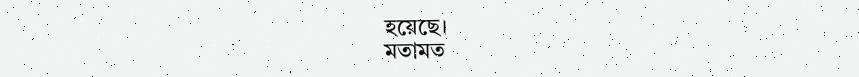হয়েছে।
মতামত